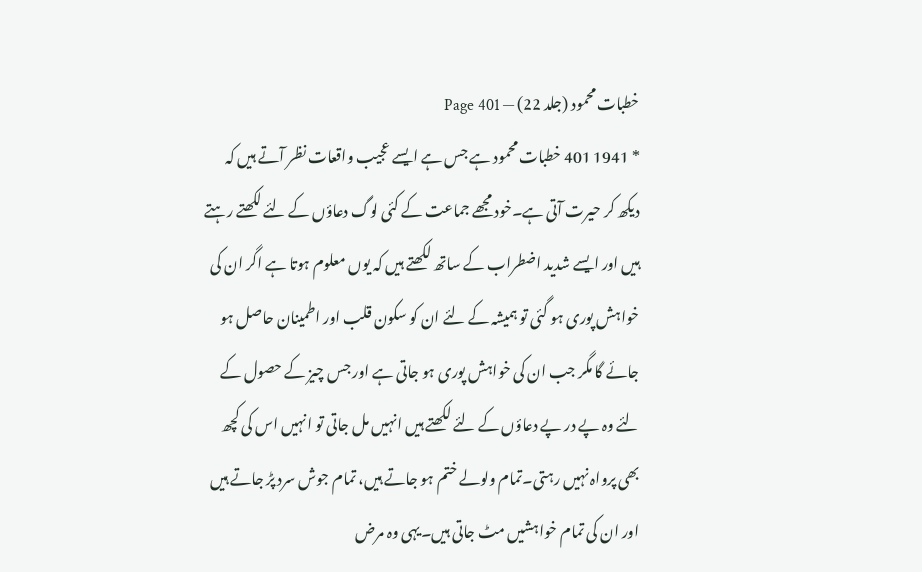خطبات محمود (جلد 22) — Page 401
* 1941 401 خطبات محمود ہے جس ہے ایسے عجیب واقعات نظر آتے ہیں کہ دیکھ کر حیرت آتی ہے۔خود مجھے جماعت کے کئی لوگ دعاؤں کے لئے لکھتے رہتے ہیں اور ایسے شدید اضطراب کے ساتھ لکھتے ہیں کہ یوں معلوم ہوتا ہے اگر ان کی خواہش پوری ہو گئی تو ہمیشہ کے لئے ان کو سکون قلب اور اطمینان حاصل ہو جائے گا مگر جب ان کی خواہش پوری ہو جاتی ہے اور جس چیز کے حصول کے لئے وہ پے در پے دعاؤں کے لئے لکھتے ہیں انہیں مل جاتی تو انہیں اس کی کچھ بھی پرواہ نہیں رہتی۔تمام ولولے ختم ہو جاتے ہیں، تمام جوش سرد پڑ جاتے ہیں اور ان کی تمام خواہشیں مٹ جاتی ہیں۔یہی وہ مرض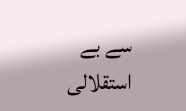سے بے استقلالی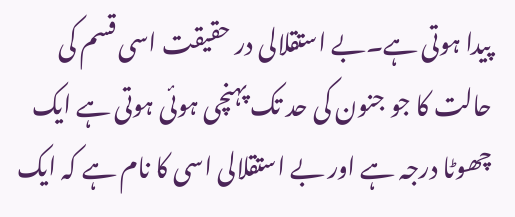پیدا ہوتی ہے۔بے استقلالی در حقیقت اسی قسم کی حالت کا جو جنون کی حد تک پہنچی ہوئی ہوتی ہے ایک چھوٹا درجہ ہے اور بے استقلالی اسی کا نام ہے کہ ایک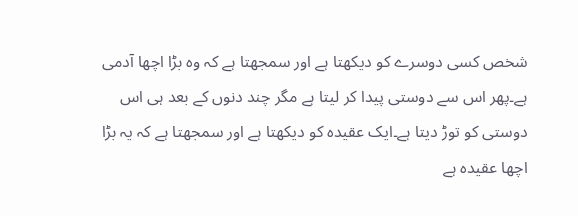شخص کسی دوسرے کو دیکھتا ہے اور سمجھتا ہے کہ وہ بڑا اچھا آدمی ہے۔پھر اس سے دوستی پیدا کر لیتا ہے مگر چند دنوں کے بعد ہی اس دوستی کو توڑ دیتا ہے۔ایک عقیدہ کو دیکھتا ہے اور سمجھتا ہے کہ یہ بڑا اچھا عقیدہ ہے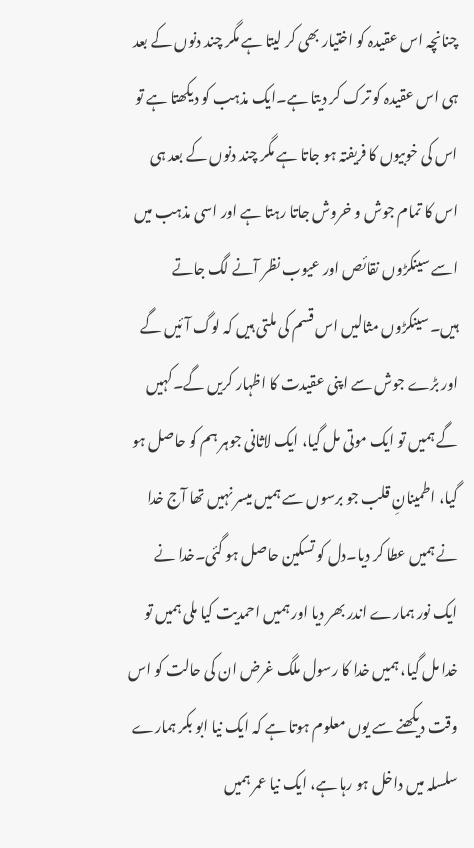چنانچہ اس عقیدہ کو اختیار بھی کر لیتا ہے مگر چند دنوں کے بعد ہی اس عقیدہ کو ترک کر دیتا ہے۔ایک مذہب کو دیکھتا ہے تو اس کی خوبیوں کا فریفتہ ہو جاتا ہے مگر چند دنوں کے بعد ہی اس کا تمام جوش و خروش جاتا رہتا ہے اور اسی مذہب میں اسے سینکڑوں نقائص اور عیوب نظر آنے لگ جاتے ہیں۔سینکڑوں مثالیں اس قسم کی ملتی ہیں کہ لوگ آئیں گے اور بڑے جوش سے اپنی عقیدت کا اظہار کریں گے۔کہیں گے ہمیں تو ایک موتی مل گیا، ایک لاثانی جوہر ہم کو حاصل ہو گیا، اطمینانِ قلب جو برسوں سے ہمیں میسر نہیں تھا آج خدا نے ہمیں عطا کر دیا۔دل کو تسکین حاصل ہو گئی۔خدا نے ایک نور ہمارے اندر بھر دیا اور ہمیں احمدیت کیا ملی ہمیں تو خدا مل گیا، ہمیں خدا کا رسول ملگ غرض ان کی حالت کو اس وقت دیکھنے سے یوں معلوم ہوتا ہے کہ ایک نیا ابو بکر ہمارے سلسلہ میں داخل ہو رہا ہے، ایک نیا عمر ہمیں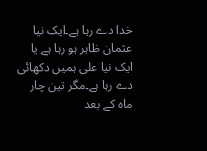خدا دے رہا ہے۔ایک نیا عثمان ظاہر ہو رہا ہے یا ایک نیا علی ہمیں دکھائی دے رہا ہے۔مگر تین چار ماہ کے بعد